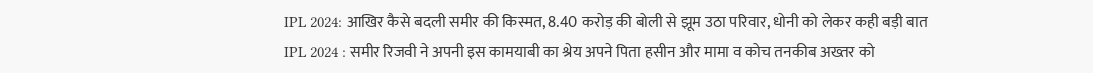IPL 2024: आखिर कैसे बदली समीर की किस्मत, 8.40 करोड़ की बोली से झूम उठा परिवार, धोनी को लेकर कही बड़ी बात
IPL 2024 : समीर रिजवी ने अपनी इस कामयाबी का श्रेय अपने पिता हसीन और मामा व कोच तनकीब अख्तर को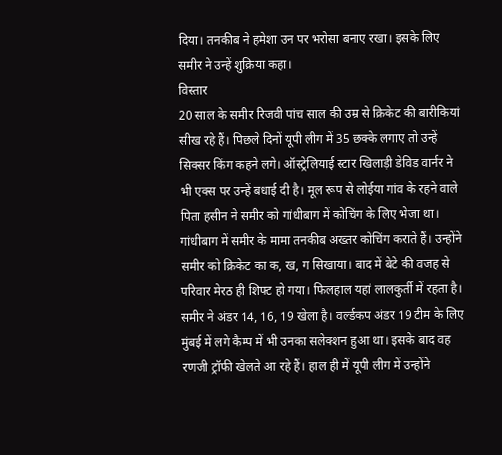दिया। तनकीब ने हमेशा उन पर भरोसा बनाए रखा। इसके लिए समीर ने उन्हें शुक्रिया कहा।
विस्तार
20 साल के समीर रिजवी पांच साल की उम्र से क्रिकेट की बारीकियां सीख रहे हैं। पिछले दिनों यूपी लीग में 35 छक्के लगाए तो उन्हें सिक्सर किंग कहने लगे। ऑस्ट्रेलियाई स्टार खिलाड़ी डेविड वार्नर ने भी एक्स पर उन्हें बधाई दी है। मूल रूप से लोईया गांव के रहने वाले पिता हसीन ने समीर को गांधीबाग में कोचिंग के लिए भेजा था। गांधीबाग में समीर के मामा तनकीब अख्तर कोचिंग कराते हैं। उन्होंने समीर को क्रिकेट का क, ख, ग सिखाया। बाद में बेटे की वजह से परिवार मेरठ ही शिफ्ट हो गया। फिलहाल यहां लालकुर्ती में रहता है।
समीर ने अंडर 14, 16, 19 खेला है। वर्ल्डकप अंडर 19 टीम के लिए मुंबई में लगे कैम्प में भी उनका सलेक्शन हुआ था। इसके बाद वह रणजी ट्रॉफी खेलते आ रहे हैं। हाल ही में यूपी लीग में उन्होंने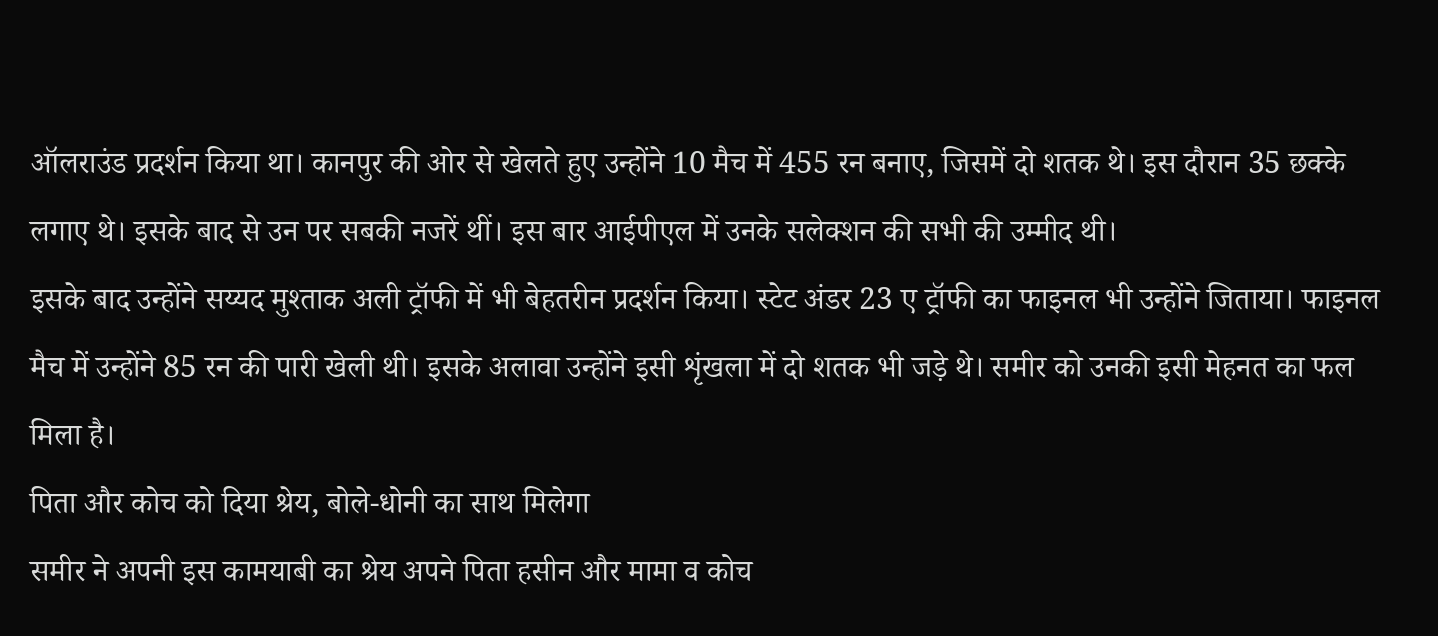ऑलराउंड प्रदर्शन किया था। कानपुर की ओर से खेलते हुए उन्होंने 10 मैच में 455 रन बनाए, जिसमें दो शतक थे। इस दौरान 35 छक्के लगाए थे। इसके बाद से उन पर सबकी नजरें थीं। इस बार आईपीएल में उनके सलेक्शन की सभी की उम्मीद थी।
इसके बाद उन्होंने सय्यद मुश्ताक अली ट्रॉफी में भी बेहतरीन प्रदर्शन किया। स्टेट अंडर 23 ए ट्रॉफी का फाइनल भी उन्होंने जिताया। फाइनल मैच में उन्होंने 85 रन की पारी खेली थी। इसके अलावा उन्होंने इसी शृंखला में दो शतक भी जड़े थे। समीर को उनकी इसी मेहनत का फल मिला है।
पिता और कोच को दिया श्रेय, बोले-धोनी का साथ मिलेगा
समीर ने अपनी इस कामयाबी का श्रेय अपने पिता हसीन और मामा व कोच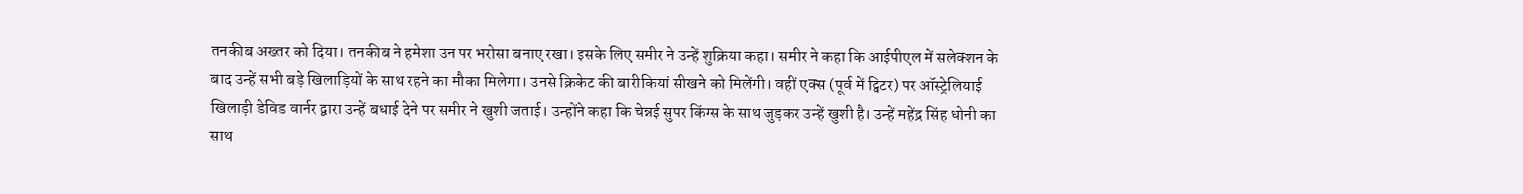तनकीब अख्तर को दिया। तनकीब ने हमेशा उन पर भरोसा बनाए रखा। इसके लिए समीर ने उन्हें शुक्रिया कहा। समीर ने कहा कि आईपीएल में सलेक्शन के बाद उन्हें सभी बड़े खिलाड़ियों के साथ रहने का मौका मिलेगा। उनसे क्रिकेट की बारीकियां सीखने को मिलेंगी। वहीं एक्स (पूर्व में ट्विटर) पर ऑस्ट्रेलियाई खिलाड़ी डेविड वार्नर द्वारा उन्हें बधाई देने पर समीर ने खुशी जताई। उन्होंने कहा कि चेन्नई सुपर किंग्स के साथ जुड़कर उन्हें खुशी है। उन्हें महेंद्र सिंह धोनी का साथ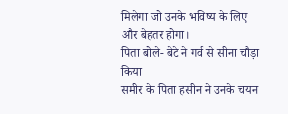मिलेगा जो उनके भविष्य के लिए और बेहतर होगा।
पिता बोले- बेटे ने गर्व से सीना चौड़ा किया
समीर के पिता हसीन ने उनके चयन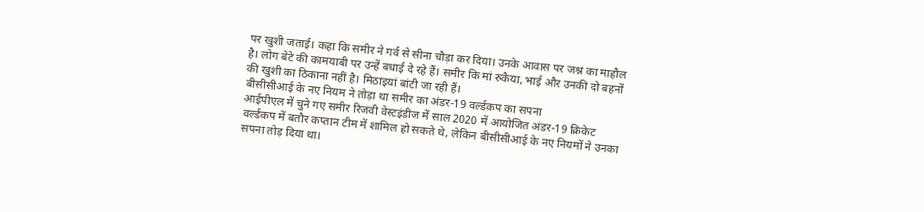पर खुशी जताई। कहा कि समीर ने गर्व से सीना चौड़ा कर दिया। उनके आवास पर जश्न का माहौल है। लोग बेटे की कामयाबी पर उन्हें बधाई दे रहे हैं। समीर कि मां रुकैया, भाई और उनकी दो बहनों की खुशी का ठिकाना नहीं है। मिठाइयां बांटी जा रही हैं।
बीसीसीआई के नए नियम ने तोड़ा था समीर का अंडर-19 वर्ल्डकप का सपना
आईपीएल में चुने गए समीर रिजवी वेस्टइंडीज में साल 2020 में आयोजित अंडर-19 क्रिकेट वर्ल्डकप में बतौर कप्तान टीम में शामिल हो सकते थे, लेकिन बीसीसीआई के नए नियमों ने उनका सपना तोड़ दिया था।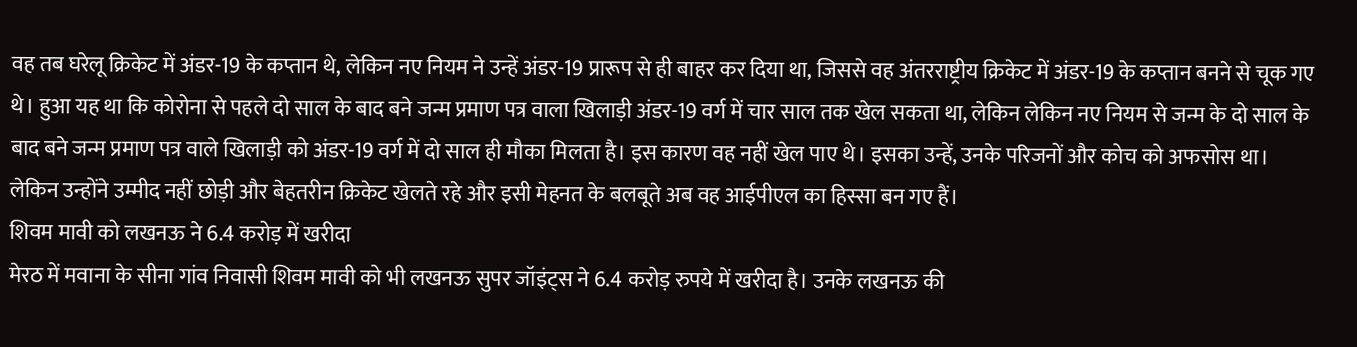वह तब घरेलू क्रिकेट में अंडर-19 के कप्तान थे, लेकिन नए नियम ने उन्हें अंडर-19 प्रारूप से ही बाहर कर दिया था, जिससे वह अंतरराष्ट्रीय क्रिकेट में अंडर-19 के कप्तान बनने से चूक गए थे। हुआ यह था कि कोरोना से पहले दो साल के बाद बने जन्म प्रमाण पत्र वाला खिलाड़ी अंडर-19 वर्ग में चार साल तक खेल सकता था, लेकिन लेकिन नए नियम से जन्म के दो साल के बाद बने जन्म प्रमाण पत्र वाले खिलाड़ी को अंडर-19 वर्ग में दो साल ही मौका मिलता है। इस कारण वह नहीं खेल पाए थे। इसका उन्हें, उनके परिजनों और कोच को अफसोस था। लेकिन उन्होंने उम्मीद नहीं छोड़ी और बेहतरीन क्रिकेट खेलते रहे और इसी मेहनत के बलबूते अब वह आईपीएल का हिस्सा बन गए हैं।
शिवम मावी को लखनऊ ने 6.4 करोड़ में खरीदा
मेरठ में मवाना के सीना गांव निवासी शिवम मावी को भी लखनऊ सुपर जॉइंट्स ने 6.4 करोड़ रुपये में खरीदा है। उनके लखनऊ की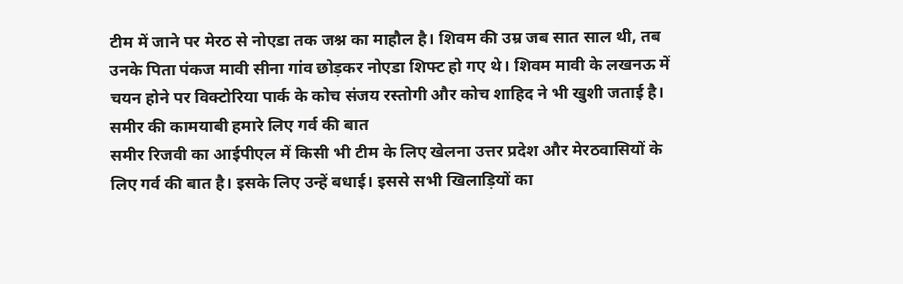टीम में जाने पर मेरठ से नोएडा तक जश्न का माहौल है। शिवम की उम्र जब सात साल थी, तब उनके पिता पंकज मावी सीना गांव छोड़कर नोएडा शिफ्ट हो गए थे। शिवम मावी के लखनऊ में चयन होने पर विक्टोरिया पार्क के कोच संजय रस्तोगी और कोच शाहिद ने भी खुशी जताई है।
समीर की कामयाबी हमारे लिए गर्व की बात
समीर रिजवी का आईपीएल में किसी भी टीम के लिए खेलना उत्तर प्रदेश और मेरठवासियों के लिए गर्व की बात है। इसके लिए उन्हें बधाई। इससे सभी खिलाड़ियों का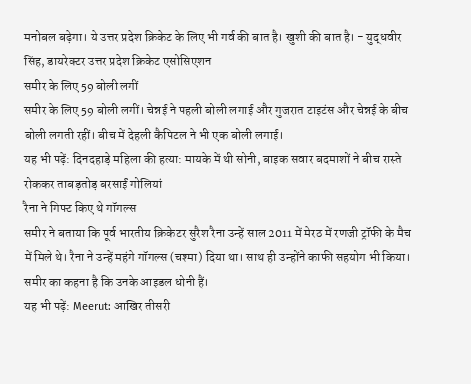मनोबल बढ़ेगा। ये उत्तर प्रदेश क्रिकेट के लिए भी गर्व की बात है। खुशी की बात है। - युद्धवीर सिंह, डायरेक्टर उत्तर प्रदेश क्रिकेट एसोसिएशन
समीर के लिए 59 बोली लगीं
समीर के लिए 59 बोली लगीं। चेन्नई ने पहली बोली लगाई और गुजरात टाइटंस और चेन्नई के बीच बोली लगती रहीं। बीच में देहली कैपिटल ने भी एक बोली लगाई।
यह भी पढ़ें: दिनदहाड़े महिला की हत्या: मायके में थी सोनी, बाइक सवार बदमाशों ने बीच रास्ते रोककर ताबड़तोड़ बरसाईं गोलियां
रैना ने गिफ्ट किए थे गॉगल्स
समीर ने बताया कि पूर्व भारतीय क्रिकेटर सुरैश रैना उन्हें साल 2011 में मेरठ में रणजी ट्रॉफी के मैच में मिले थे। रैना ने उन्हें महंगे गॉगल्स (चश्मा) दिया था। साथ ही उन्होंने काफी सहयोग भी किया। समीर का कहना है कि उनके आइडल धोनी हैं।
यह भी पढ़ें: Meerut: आखिर तीसरी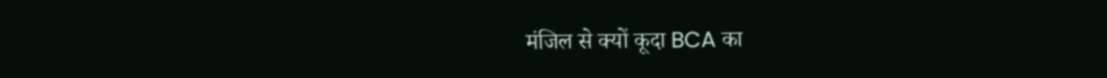मंजिल से क्यों कूदा BCA का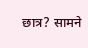छात्र? सामने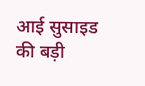आई सुसाइड की बड़ी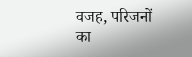वजह, परिजनों का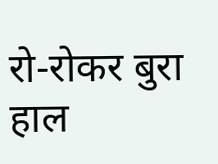रो-रोकर बुरा हाल